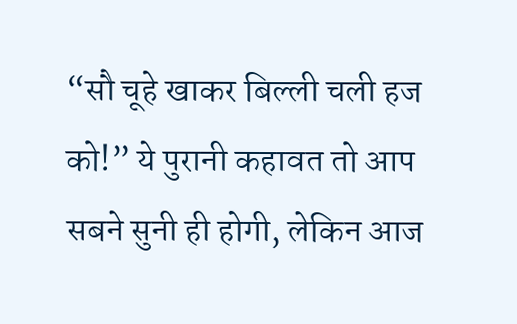“सौ चूहे खाकर बिल्ली चली हज को!” ये पुरानी कहावत तो आप सबने सुनी ही होगी, लेकिन आज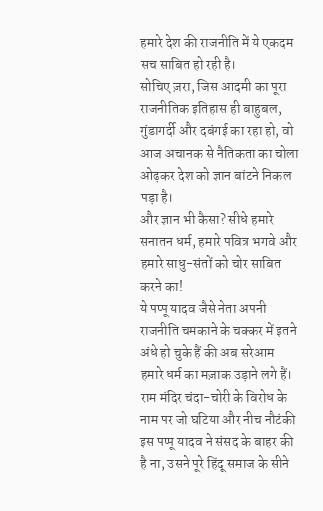हमारे देश की राजनीति में ये एकदम सच साबित हो रही है।
सोचिए ज़रा, जिस आदमी का पूरा राजनीतिक इतिहास ही बाहुबल, गुंडागर्दी और दबंगई का रहा हो, वो आज अचानक से नैतिकता का चोला ओढ़कर देश को ज्ञान बांटने निकल पड़ा है।
और ज्ञान भी कैसा? सीधे हमारे सनातन धर्म, हमारे पवित्र भगवे और हमारे साधु-संतों को चोर साबित करने का!
ये पप्पू यादव जैसे नेता अपनी राजनीति चमकाने के चक्कर में इतने अंधे हो चुके हैं की अब सरेआम हमारे धर्म का मज़ाक उड़ाने लगे हैं।
राम मंदिर चंदा-चोरी के विरोध के नाम पर जो घटिया और नीच नौटंकी इस पप्पू यादव ने संसद के बाहर की है ना, उसने पूरे हिंदू समाज के सीने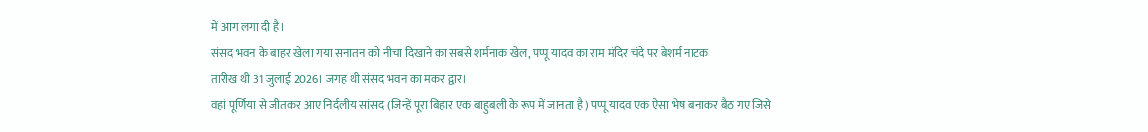में आग लगा दी है।
संसद भवन के बाहर खेला गया सनातन को नीचा दिखाने का सबसे शर्मनाक खेल, पप्पू यादव का राम मंदिर चंदे पर बेशर्म नाटक
तारीख थी 31 जुलाई 2026। जगह थी संसद भवन का मकर द्वार।
वहां पूर्णिया से जीतकर आए निर्दलीय सांसद (जिन्हें पूरा बिहार एक बाहुबली के रूप में जानता है) पप्पू यादव एक ऐसा भेष बनाकर बैठ गए जिसे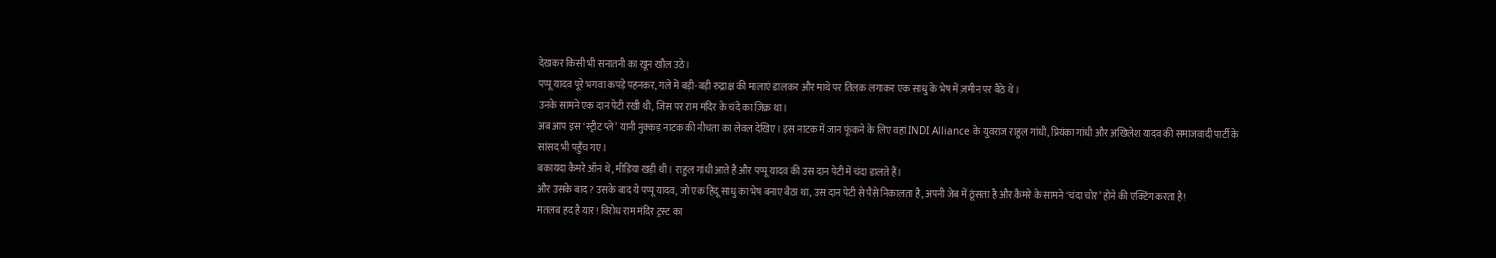देखकर किसी भी सनातनी का खून खौल उठे।
पप्पू यादव पूरे भगवा कपड़े पहनकर, गले में बड़ी-बड़ी रुद्राक्ष की मालाएं डालकर और माथे पर तिलक लगाकर एक साधु के भेष में ज़मीन पर बैठे थे।
उनके सामने एक दान पेटी रखी थी, जिस पर राम मंदिर के चंदे का ज़िक्र था।
अब आप इस ‘स्ट्रीट प्ले’ यानी नुक्कड़ नाटक की नीचता का लेवल देखिए। इस नाटक में जान फूंकने के लिए वहां INDI Alliance के युवराज राहुल गांधी, प्रियंका गांधी और अखिलेश यादव की समाजवादी पार्टी के सांसद भी पहुँच गए।
बकायदा कैमरे ऑन थे, मीडिया खड़ी थी। राहुल गांधी आते हैं और पप्पू यादव की उस दान पेटी में चंदा डालते हैं।
और उसके बाद? उसके बाद ये पप्पू यादव, जो एक हिंदू साधु का भेष बनाए बैठा था, उस दान पेटी से पैसे निकालता है, अपनी जेब में ठूंसता है और कैमरे के सामने ‘चंदा चोर’ होने की एक्टिंग करता है!
मतलब हद है यार! विरोध राम मंदिर ट्रस्ट का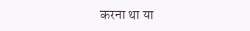करना था या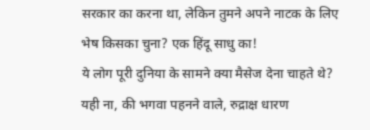सरकार का करना था, लेकिन तुमने अपने नाटक के लिए भेष किसका चुना? एक हिंदू साधु का!
ये लोग पूरी दुनिया के सामने क्या मैसेज देना चाहते थे? यही ना, की भगवा पहनने वाले, रुद्राक्ष धारण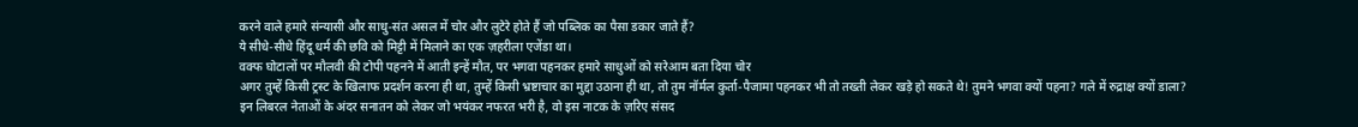करने वाले हमारे संन्यासी और साधु-संत असल में चोर और लुटेरे होते हैं जो पब्लिक का पैसा डकार जाते हैं?
ये सीधे-सीधे हिंदू धर्म की छवि को मिट्टी में मिलाने का एक ज़हरीला एजेंडा था।
वक्फ घोटालों पर मौलवी की टोपी पहनने में आती इन्हें मौत, पर भगवा पहनकर हमारे साधुओं को सरेआम बता दिया चोर
अगर तुम्हें किसी ट्रस्ट के खिलाफ प्रदर्शन करना ही था, तुम्हें किसी भ्रष्टाचार का मुद्दा उठाना ही था, तो तुम नॉर्मल कुर्ता-पैजामा पहनकर भी तो तख्ती लेकर खड़े हो सकते थे! तुमने भगवा क्यों पहना? गले में रुद्राक्ष क्यों डाला?
इन लिबरल नेताओं के अंदर सनातन को लेकर जो भयंकर नफरत भरी है, वो इस नाटक के ज़रिए संसद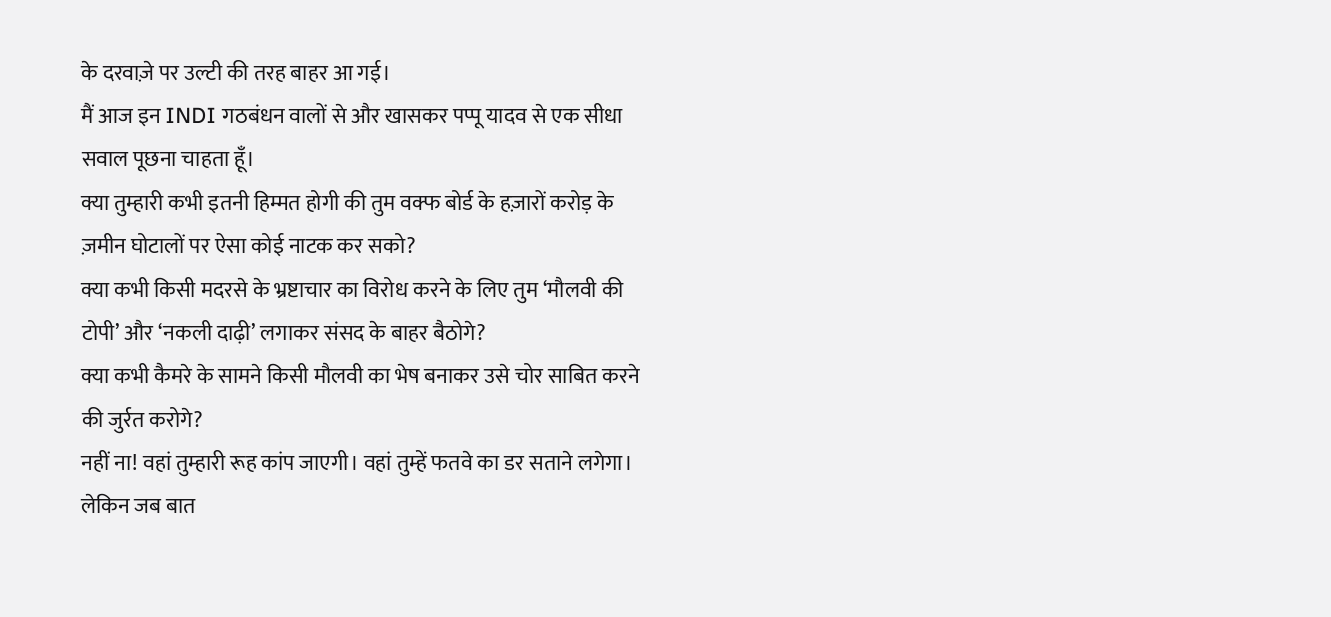के दरवाज़े पर उल्टी की तरह बाहर आ गई।
मैं आज इन INDI गठबंधन वालों से और खासकर पप्पू यादव से एक सीधा सवाल पूछना चाहता हूँ।
क्या तुम्हारी कभी इतनी हिम्मत होगी की तुम वक्फ बोर्ड के हज़ारों करोड़ के ज़मीन घोटालों पर ऐसा कोई नाटक कर सको?
क्या कभी किसी मदरसे के भ्रष्टाचार का विरोध करने के लिए तुम ‘मौलवी की टोपी’ और ‘नकली दाढ़ी’ लगाकर संसद के बाहर बैठोगे?
क्या कभी कैमरे के सामने किसी मौलवी का भेष बनाकर उसे चोर साबित करने की जुर्रत करोगे?
नहीं ना! वहां तुम्हारी रूह कांप जाएगी। वहां तुम्हें फतवे का डर सताने लगेगा। लेकिन जब बात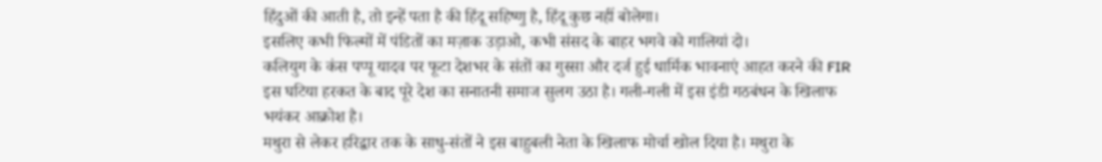हिंदुओं की आती है, तो इन्हें पता है की हिंदू सहिष्णु है, हिंदू कुछ नहीं बोलेगा।
इसलिए कभी फिल्मों में पंडितों का मज़ाक उड़ाओ, कभी संसद के बाहर भगवे को गालियां दो।
कलियुग के कंस पप्पू यादव पर फूटा देशभर के संतों का गुस्सा और दर्ज हुई धार्मिक भावनाएं आहत करने की FIR
इस घटिया हरकत के बाद पूरे देश का सनातनी समाज सुलग उठा है। गली-गली में इस इंडी गठबंधन के खिलाफ भयंकर आक्रोश है।
मथुरा से लेकर हरिद्वार तक के साधु-संतों ने इस बाहुबली नेता के खिलाफ मोर्चा खोल दिया है। मथुरा के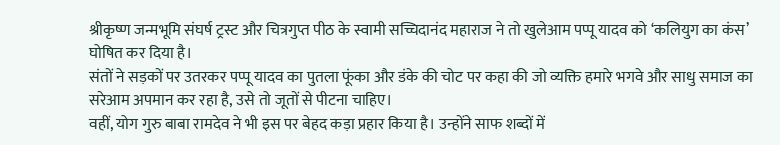श्रीकृष्ण जन्मभूमि संघर्ष ट्रस्ट और चित्रगुप्त पीठ के स्वामी सच्चिदानंद महाराज ने तो खुलेआम पप्पू यादव को ‘कलियुग का कंस’ घोषित कर दिया है।
संतों ने सड़कों पर उतरकर पप्पू यादव का पुतला फूंका और डंके की चोट पर कहा की जो व्यक्ति हमारे भगवे और साधु समाज का सरेआम अपमान कर रहा है, उसे तो जूतों से पीटना चाहिए।
वहीं, योग गुरु बाबा रामदेव ने भी इस पर बेहद कड़ा प्रहार किया है। उन्होंने साफ शब्दों में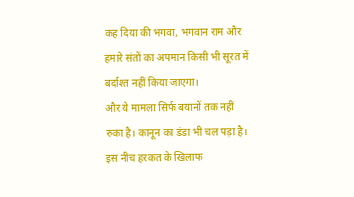कह दिया की भगवा, भगवान राम और हमारे संतों का अपमान किसी भी सूरत में बर्दाश्त नहीं किया जाएगा।
और ये मामला सिर्फ बयानों तक नहीं रुका है। कानून का डंडा भी चल पड़ा है।
इस नीच हरकत के खिलाफ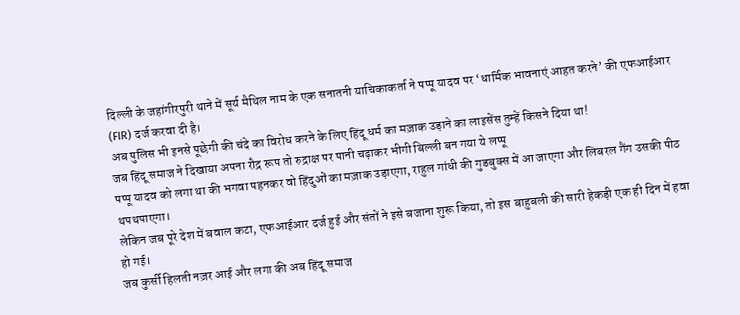दिल्ली के जहांगीरपुरी थाने में सूर्य मैथिल नाम के एक सनातनी याचिकाकर्ता ने पप्पू यादव पर ‘धार्मिक भावनाएं आहत करने’ की एफआईआर (FIR) दर्ज करवा दी है।
अब पुलिस भी इनसे पूछेगी की चंदे का विरोध करने के लिए हिंदू धर्म का मज़ाक उड़ाने का लाइसेंस तुम्हें किसने दिया था!
जब हिंदू समाज ने दिखाया अपना रौद्र रूप तो रुद्राक्ष पर पानी चढ़ाकर भीगी बिल्ली बन गया ये लप्पू
पप्पू यादव को लगा था की भगवा पहनकर वो हिंदुओं का मज़ाक उड़ाएगा, राहुल गांधी की गुडबुक्स में आ जाएगा और लिबरल गैंग उसकी पीठ थपथपाएगा।
लेकिन जब पूरे देश में बवाल कटा, एफआईआर दर्ज हुई और संतों ने इसे बजाना शुरू किया, तो इस बाहुबली की सारी हेकड़ी एक ही दिन में हवा हो गई।
जब कुर्सी हिलती नज़र आई और लगा की अब हिंदू समाज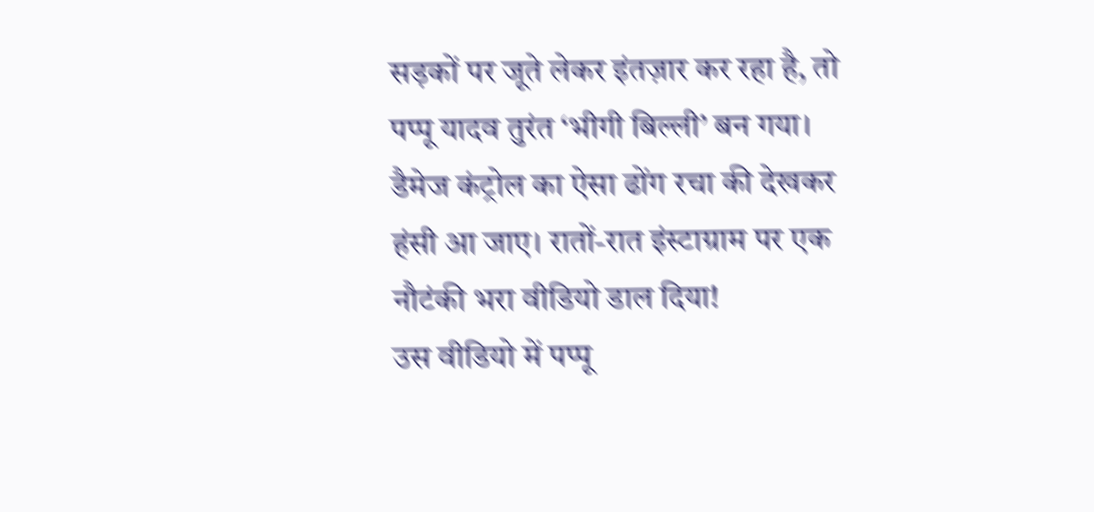सड़कों पर जूते लेकर इंतज़ार कर रहा है, तो पप्पू यादव तुरंत ‘भीगी बिल्ली’ बन गया।
डैमेज कंट्रोल का ऐसा ढोंग रचा की देखकर हंसी आ जाए। रातों-रात इंस्टाग्राम पर एक नौटंकी भरा वीडियो डाल दिया!
उस वीडियो में पप्पू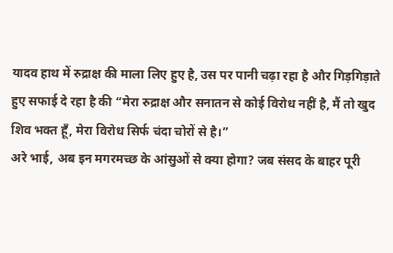यादव हाथ में रुद्राक्ष की माला लिए हुए है, उस पर पानी चढ़ा रहा है और गिड़गिड़ाते हुए सफाई दे रहा है की “मेरा रुद्राक्ष और सनातन से कोई विरोध नहीं है, मैं तो खुद शिव भक्त हूँ, मेरा विरोध सिर्फ चंदा चोरों से है।”
अरे भाई, अब इन मगरमच्छ के आंसुओं से क्या होगा? जब संसद के बाहर पूरी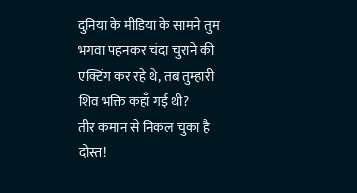दुनिया के मीडिया के सामने तुम भगवा पहनकर चंदा चुराने की एक्टिंग कर रहे थे, तब तुम्हारी शिव भक्ति कहाँ गई थी?
तीर कमान से निकल चुका है दोस्त!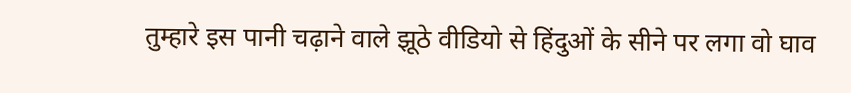तुम्हारे इस पानी चढ़ाने वाले झूठे वीडियो से हिंदुओं के सीने पर लगा वो घाव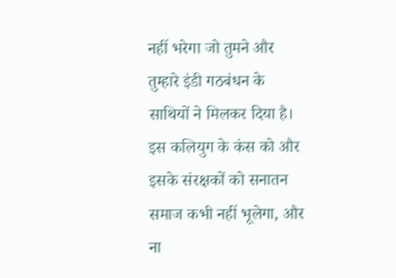नहीं भरेगा जो तुमने और तुम्हारे इंडी गठबंधन के साथियों ने मिलकर दिया है।
इस कलियुग के कंस को और इसके संरक्षकों को सनातन समाज कभी नहीं भूलेगा, और ना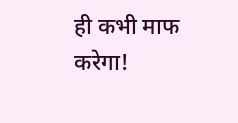ही कभी माफ करेगा!